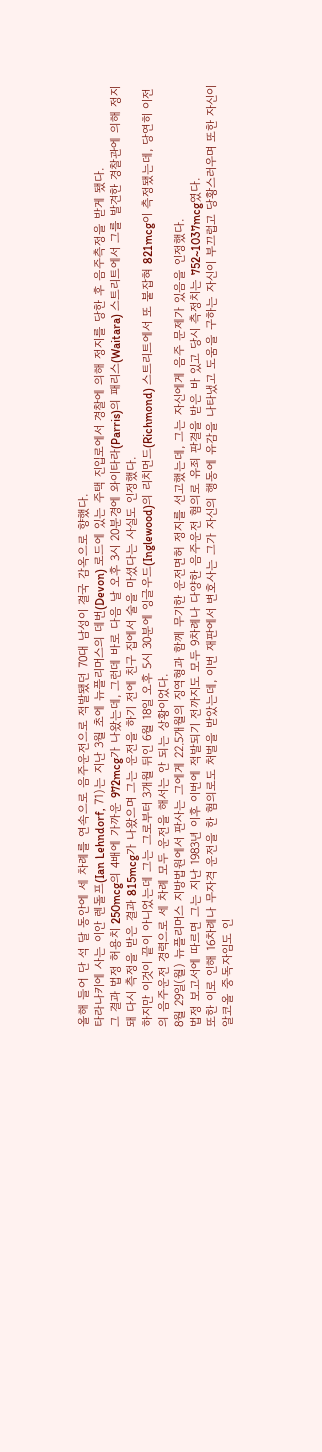올해 들어 단 석 달 동안에 세 차례를 연속으로 음주운전으로 적발됐던 70대 남성이 결국 감옥으로 향했다.
타라나키에 사는 이안 렌돌프(Ian Lehndorf, 71)는 지난 3월 초에 뉴플리머스의 데번(Devon) 로드에 있는 주택 진입로에서 경찰에 의해 정지를 당한 후 음주측정을 받게 됐다.
그 결과 법정 허용치 250mcg의 4배에 가까운 972mcg가 나왔는데, 그런데 바로 다음 날 오후 3시 20분경에 와이타라(Parris)의 패리스(Waitara) 스트리트에서 그를 발견한 경찰관에 의해 정지돼 다시 측정을 받은 결과 815mcg가 나왔으며 그는 운전을 하기 전에 친구 집에서 술을 마셨다는 사실도 인정했다.
하지만 이것이 끝이 아니었는데 그는 그로부터 3개월 뒤인 6월 18일 오후 5시 30분에 잉글우드(Inglewood)의 리치먼드(Richmond) 스트리트에서 또 붙잡혀 821mcg이 측정됐는데, 당연히 이전의 음주운전 경력으로 세 차례 모두 운전을 해서는 안 되는 상황이었다.
8월 29일(월) 뉴플리머스 지방법원에서 판사는 그에게 22.5개월의 징역형과 함께 무기한 운전면허 정지를 선고했는데, 그는 자신에게 음주 문제가 있음을 인정했다.
법정 보고서에 따르면 그는 지난 1983년 이후 이번에 적발되기 전까지도 모두 9차례나 다양한 음주운전 혐의로 유죄 판결을 받은 바 있고 당시 측정치는 752~1037mcg였다.
또한 이로 인해 16차례나 무자격 운전을 한 혐의로도 처벌을 받았는데, 이번 재판에서 변호사는 그가 자신의 행동에 유감을 나타냈고 도움을 구하는 자신이 부끄럽고 당황스러우며 또한 자신이 알코올 중독자임도 인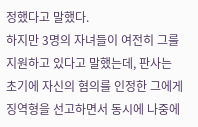정했다고 말했다.
하지만 3명의 자녀들이 여전히 그를 지원하고 있다고 말했는데, 판사는 초기에 자신의 혐의를 인정한 그에게 징역형을 선고하면서 동시에 나중에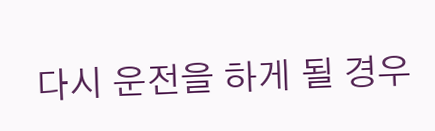다시 운전을 하게 될 경우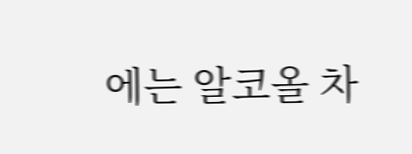에는 알코올 차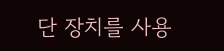단 장치를 사용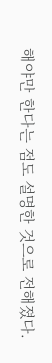해야만 한다는 점도 설명한 것으로 전해졌다.